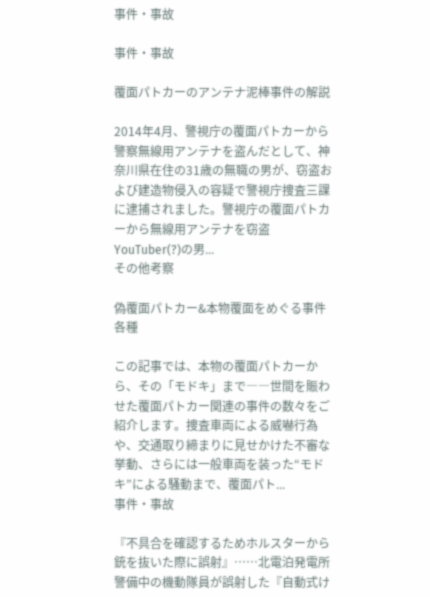事件・事故

事件・事故

覆面パトカーのアンテナ泥棒事件の解説

2014年4月、警視庁の覆面パトカーから警察無線用アンテナを盗んだとして、神奈川県在住の31歳の無職の男が、窃盗および建造物侵入の容疑で警視庁捜査三課に逮捕されました。警視庁の覆面パトカーから無線用アンテナを窃盗 YouTuber(?)の男...
その他考察

偽覆面パトカー&本物覆面をめぐる事件各種

この記事では、本物の覆面パトカーから、その「モドキ」まで――世間を賑わせた覆面パトカー関連の事件の数々をご紹介します。捜査車両による威嚇行為や、交通取り締まりに見せかけた不審な挙動、さらには一般車両を装った“モドキ”による騒動まで、覆面パト...
事件・事故

『不具合を確認するためホルスターから銃を抜いた際に誤射』……北電泊発電所警備中の機動隊員が誤射した『自動式け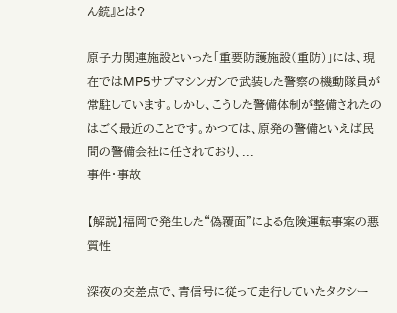ん銃』とは?

原子力関連施設といった「重要防護施設(重防)」には、現在ではMP5サブマシンガンで武装した警察の機動隊員が常駐しています。しかし、こうした警備体制が整備されたのはごく最近のことです。かつては、原発の警備といえば民間の警備会社に任されており、...
事件・事故

【解説】福岡で発生した“偽覆面”による危険運転事案の悪質性

深夜の交差点で、青信号に従って走行していたタクシー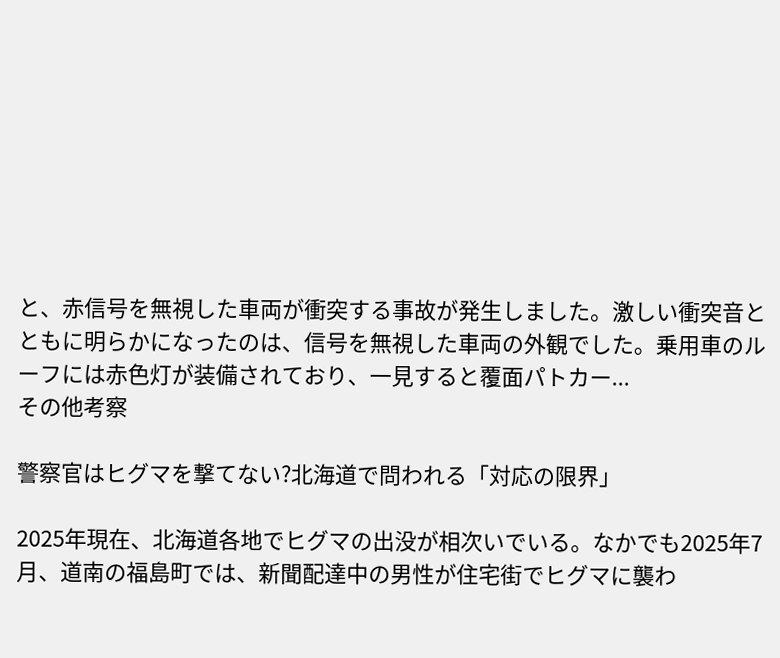と、赤信号を無視した車両が衝突する事故が発生しました。激しい衝突音とともに明らかになったのは、信号を無視した車両の外観でした。乗用車のルーフには赤色灯が装備されており、一見すると覆面パトカー...
その他考察

警察官はヒグマを撃てない?北海道で問われる「対応の限界」

2025年現在、北海道各地でヒグマの出没が相次いでいる。なかでも2025年7月、道南の福島町では、新聞配達中の男性が住宅街でヒグマに襲わ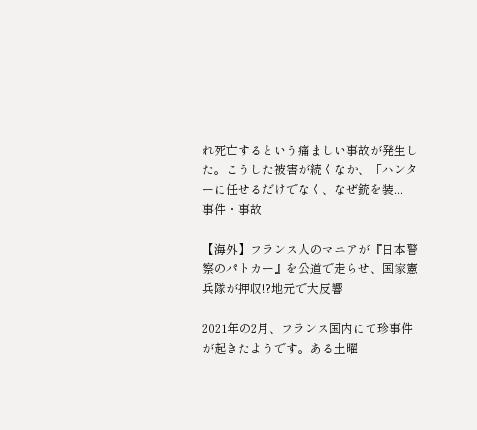れ死亡するという痛ましい事故が発生した。こうした被害が続くなか、「ハンターに任せるだけでなく、なぜ銃を装...
事件・事故

【海外】フランス人のマニアが『日本警察のパトカー』を公道で走らせ、国家憲兵隊が押収!?地元で大反響

2021年の2月、フランス国内にて珍事件が起きたようです。ある土曜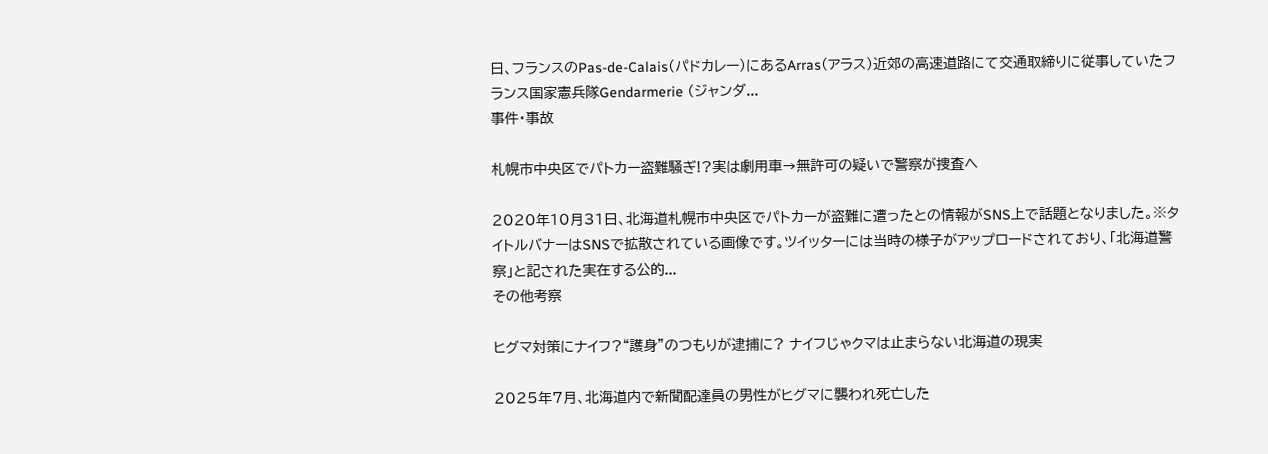日、フランスのPas-de-Calais(パドカレー)にあるArras(アラス)近郊の高速道路にて交通取締りに従事していたフランス国家憲兵隊Gendarmerie (ジャンダ...
事件・事故

札幌市中央区でパトカー盗難騒ぎ!?実は劇用車→無許可の疑いで警察が捜査へ

2020年10月31日、北海道札幌市中央区でパトカーが盗難に遭ったとの情報がSNS上で話題となりました。※タイトルバナーはSNSで拡散されている画像です。ツイッターには当時の様子がアップロードされており、「北海道警察」と記された実在する公的...
その他考察

ヒグマ対策にナイフ?“護身”のつもりが逮捕に? ナイフじゃクマは止まらない北海道の現実

2025年7月、北海道内で新聞配達員の男性がヒグマに襲われ死亡した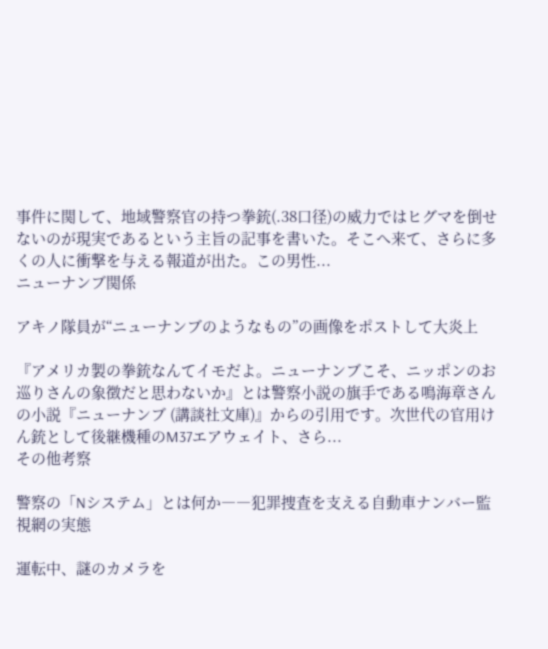事件に関して、地域警察官の持つ拳銃(.38口径)の威力ではヒグマを倒せないのが現実であるという主旨の記事を書いた。そこへ来て、さらに多くの人に衝撃を与える報道が出た。この男性...
ニューナンブ関係

アキノ隊員が“ニューナンブのようなもの”の画像をポストして大炎上

『アメリカ製の拳銃なんてイモだよ。ニューナンブこそ、ニッポンのお巡りさんの象徴だと思わないか』とは警察小説の旗手である鳴海章さんの小説『ニューナンブ (講談社文庫)』からの引用です。次世代の官用けん銃として後継機種のM37エアウェイト、さら...
その他考察

警察の「Nシステム」とは何か――犯罪捜査を支える自動車ナンバー監視網の実態

運転中、謎のカメラを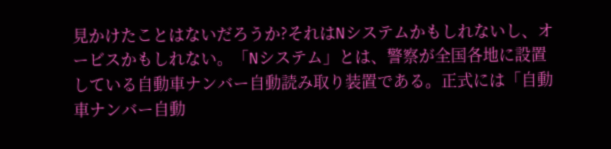見かけたことはないだろうか?それはNシステムかもしれないし、オービスかもしれない。「Nシステム」とは、警察が全国各地に設置している自動車ナンバー自動読み取り装置である。正式には「自動車ナンバー自動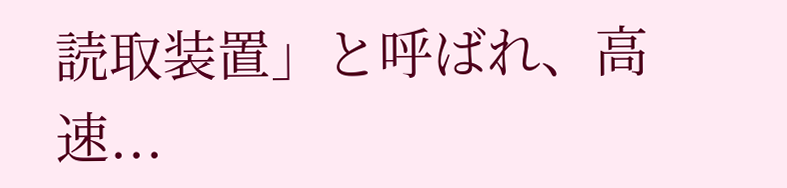読取装置」と呼ばれ、高速...